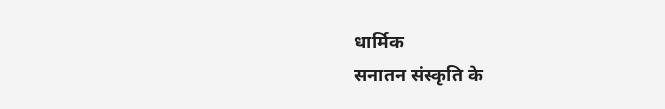धार्मिक
सनातन संस्कृति के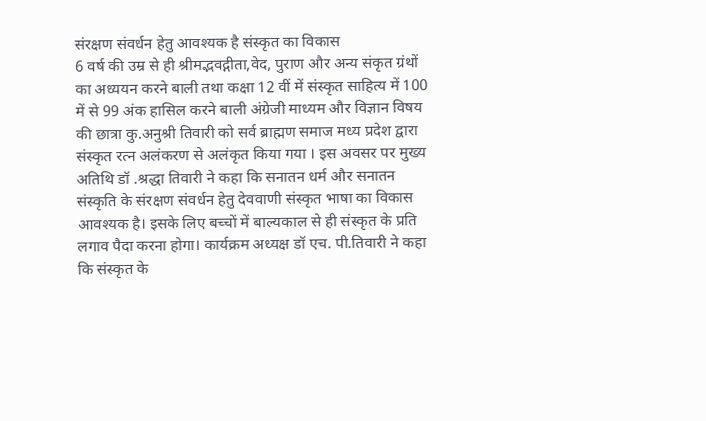संरक्षण संवर्धन हेतु आवश्यक है संस्कृत का विकास
6 वर्ष की उम्र से ही श्रीमद्भवद्गीता,वेद, पुराण और अन्य संकृत ग्रंथों का अध्ययन करने बाली तथा कक्षा 12 वीं में संस्कृत साहित्य में 100 में से 99 अंक हासिल करने बाली अंग्रेजी माध्यम और विज्ञान विषय की छात्रा कु.अनुश्री तिवारी को सर्व ब्राह्मण समाज मध्य प्रदेश द्वारा संस्कृत रत्न अलंकरण से अलंकृत किया गया । इस अवसर पर मुख्य अतिथि डॉ .श्रद्धा तिवारी ने कहा कि सनातन धर्म और सनातन संस्कृति के संरक्षण संवर्धन हेतु देववाणी संस्कृत भाषा का विकास आवश्यक है। इसके लिए बच्चों में बाल्यकाल से ही संस्कृत के प्रति लगाव पैदा करना होगा। कार्यक्रम अध्यक्ष डॉ एच. पी.तिवारी ने कहा कि संस्कृत के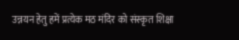उन्नयन हेतु हमें प्रत्येक मठ मंदिर को संस्कृत शिक्षा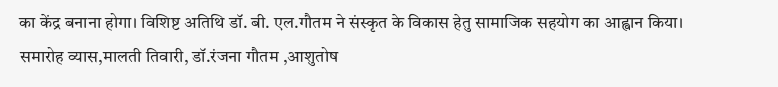का केंद्र बनाना होगा। विशिष्ट अतिथि डॉ. बी. एल.गौतम ने संस्कृत के विकास हेतु सामाजिक सहयोग का आह्वान किया। समारोह व्यास,मालती तिवारी, डॉ.रंजना गौतम ,आशुतोष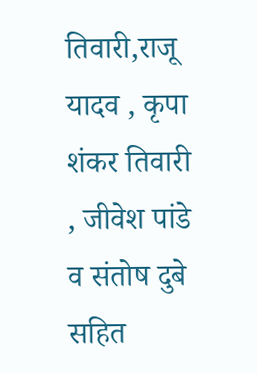तिवारी,राजू यादव , कृपा शंकर तिवारी , जीवेश पांडे व संतोष दुबे सहित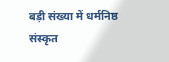बड़ी संख्या में धर्मनिष्ठ संस्कृत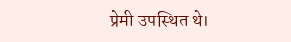प्रेमी उपस्थित थे।